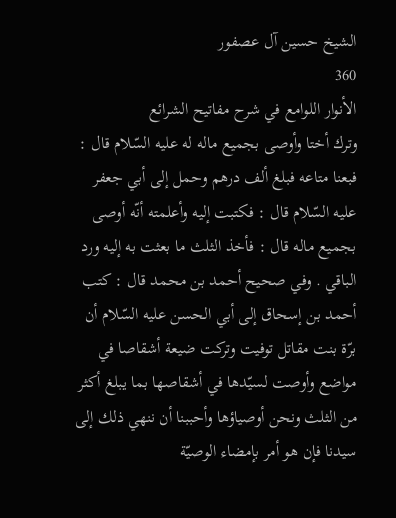الشيخ حسين آل عصفور
360
الأنوار اللوامع في شرح مفاتيح الشرائع
وترك أختا وأوصى بجميع ماله له عليه السّلام قال : فبعنا متاعه فبلغ ألف درهم وحمل إلى أبي جعفر عليه السّلام قال : فكتبت إليه وأعلمته أنّه أوصى بجميع ماله قال : فأخذ الثلث ما بعثت به إليه ورد الباقي . وفي صحيح أحمد بن محمد قال : كتب أحمد بن إسحاق إلى أبي الحسن عليه السّلام أن برّة بنت مقاتل توفيت وتركت ضيعة أشقاصا في مواضع وأوصت لسيّدها في أشقاصها بما يبلغ أكثر من الثلث ونحن أوصياؤها وأحببنا أن ننهي ذلك إلى سيدنا فإن هو أمر بإمضاء الوصيّة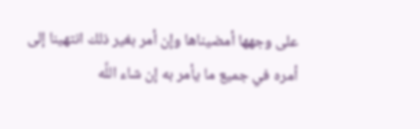على وجهها أمضيناها وإن أمر بغير ذلك انتهينا إلى أمره في جميع ما يأمر به إن شاء اللَّه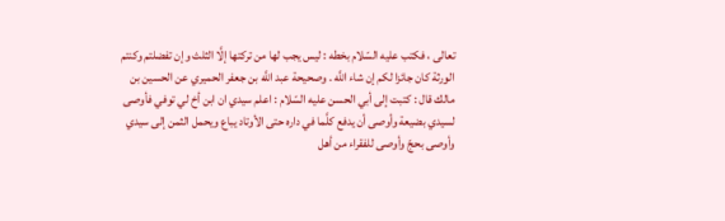تعالى ، فكتب عليه السّلام بخطه : ليس يجب لها من تركتها إلَّا الثلث وإن تفضلتم وكنتم الورثة كان جائزا لكم إن شاء اللَّه . وصحيحة عبد اللَّه بن جعفر الحميري عن الحسين بن مالك قال : كتبت إلى أبي الحسن عليه السّلام : اعلم سيدي ان ابن أخ لي توفي فأوصى لسيدي بضيعة وأوصى أن يدفع كلَّما في داره حتى الأوتاد يباع ويحمل الثمن إلى سيدي وأوصى بحجّ وأوصى للفقراء من أهل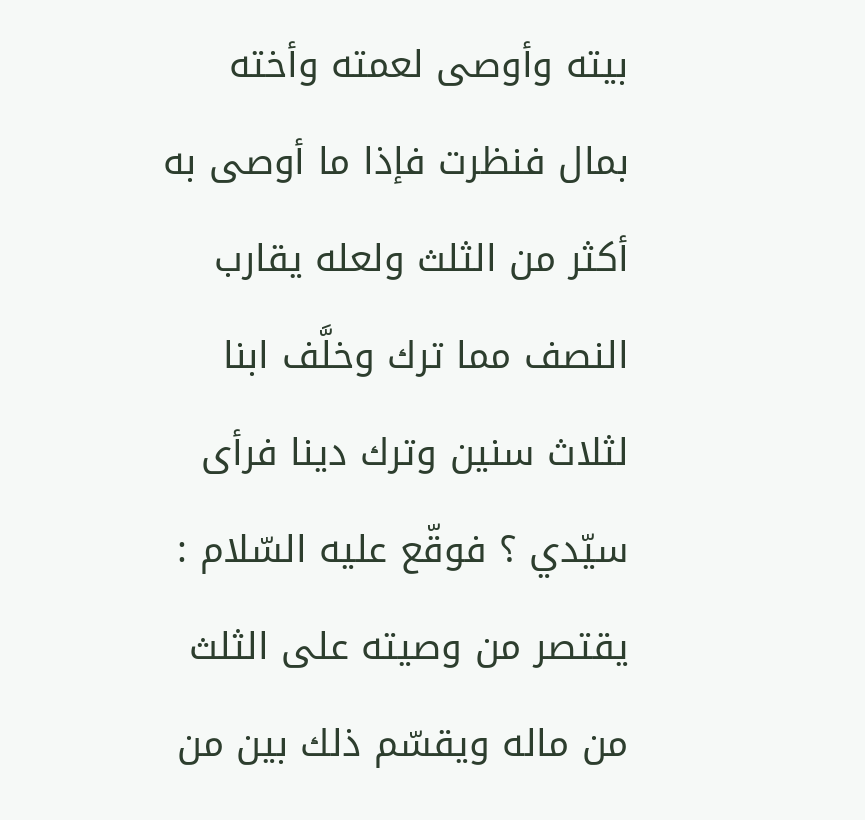بيته وأوصى لعمته وأخته بمال فنظرت فإذا ما أوصى به أكثر من الثلث ولعله يقارب النصف مما ترك وخلَّف ابنا لثلاث سنين وترك دينا فرأى سيّدي ؟ فوقّع عليه السّلام : يقتصر من وصيته على الثلث من ماله ويقسّم ذلك بين من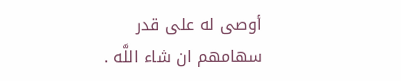أوصى له على قدر سهامهم ان شاء اللَّه .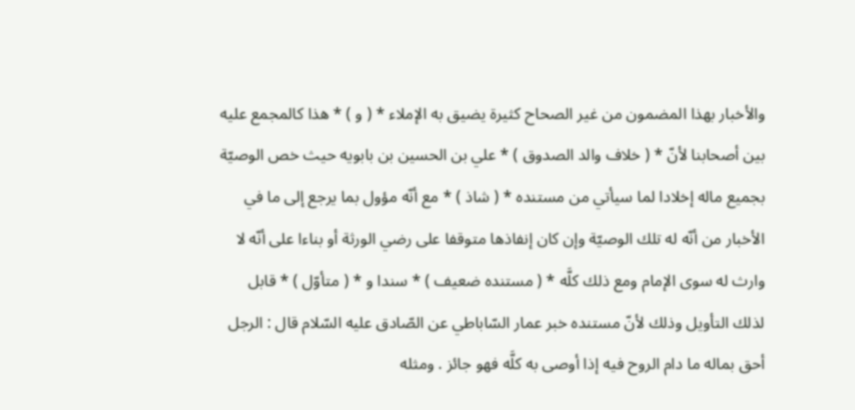والأخبار بهذا المضمون من غير الصحاح كثيرة يضيق به الإملاء * ( و ) * هذا كالمجمع عليه بين أصحابنا لأنّ * ( خلاف والد الصدوق ) * علي بن الحسين بن بابويه حيث خص الوصيّة بجميع ماله إخلادا لما سيأتي من مستنده * ( شاذ ) * مع أنّه مؤول بما يرجع إلى ما في الأخبار من أنّه له تلك الوصيّة وإن كان إنفاذها متوقفا على رضي الورثة أو بناءا على أنّه لا وارث له سوى الإمام ومع ذلك كلَّه * ( مستنده ضعيف ) * سندا و * ( متأوّل ) * قابل لذلك التأويل وذلك لأنّ مستنده خبر عمار السّاباطي عن الصّادق عليه السّلام قال : الرجل أحق بماله ما دام الروح فيه إذا أوصى به كلَّه فهو جائز . ومثله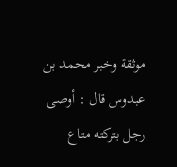موثقة وخبر محمد بن عبدوس قال : أوصى رجل بتركته متاع